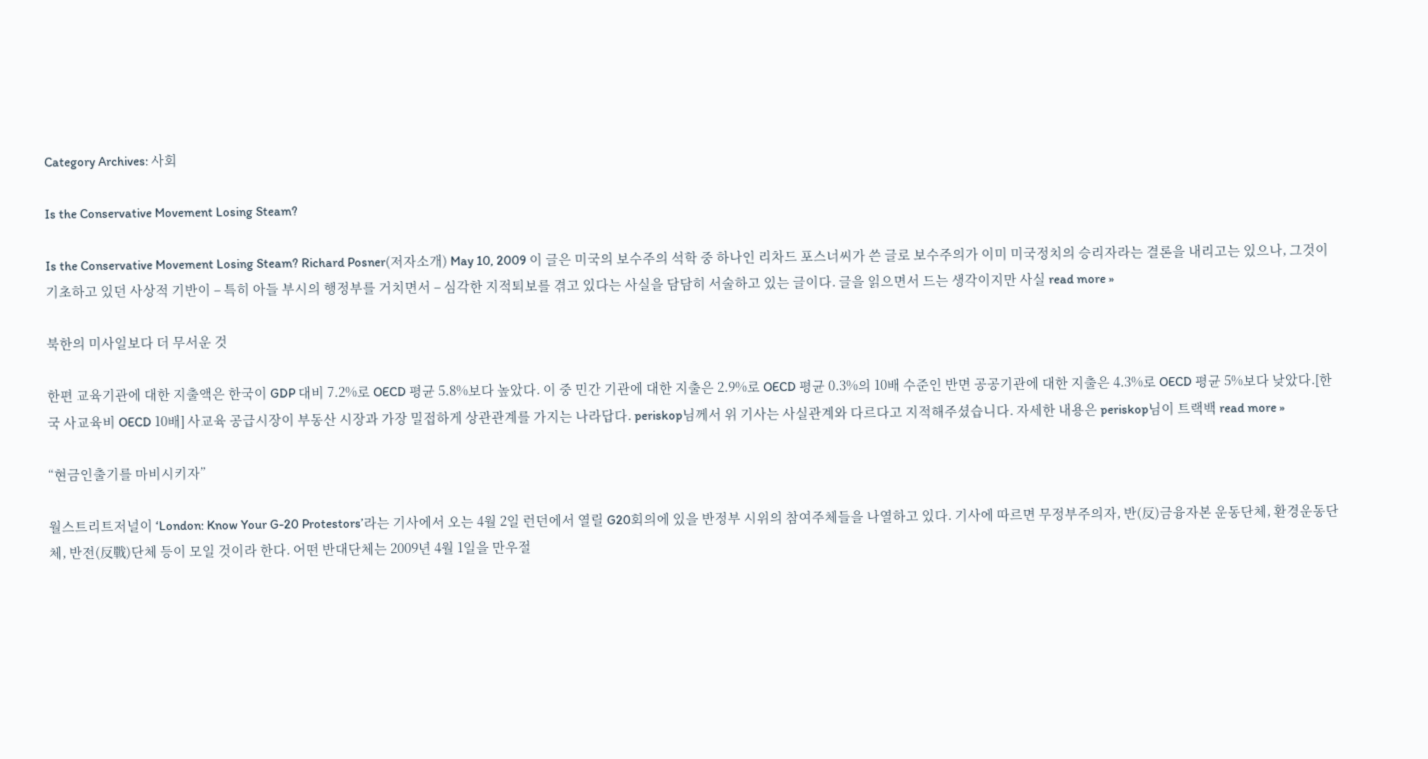Category Archives: 사회

Is the Conservative Movement Losing Steam?

Is the Conservative Movement Losing Steam? Richard Posner(저자소개) May 10, 2009 이 글은 미국의 보수주의 석학 중 하나인 리차드 포스너씨가 쓴 글로 보수주의가 이미 미국정치의 승리자라는 결론을 내리고는 있으나, 그것이 기초하고 있던 사상적 기반이 – 특히 아들 부시의 행정부를 거치면서 – 심각한 지적퇴보를 겪고 있다는 사실을 담담히 서술하고 있는 글이다. 글을 읽으면서 드는 생각이지만 사실 read more »

북한의 미사일보다 더 무서운 것

한편 교육기관에 대한 지출액은 한국이 GDP 대비 7.2%로 OECD 평균 5.8%보다 높았다. 이 중 민간 기관에 대한 지출은 2.9%로 OECD 평균 0.3%의 10배 수준인 반면 공공기관에 대한 지출은 4.3%로 OECD 평균 5%보다 낮았다.[한국 사교육비 OECD 10배] 사교육 공급시장이 부동산 시장과 가장 밀접하게 상관관계를 가지는 나라답다. periskop님께서 위 기사는 사실관계와 다르다고 지적해주셨습니다. 자세한 내용은 periskop님이 트랙백 read more »

“현금인출기를 마비시키자”

월스트리트저널이 ‘London: Know Your G-20 Protestors’라는 기사에서 오는 4월 2일 런던에서 열릴 G20회의에 있을 반정부 시위의 참여주체들을 나열하고 있다. 기사에 따르면 무정부주의자, 반(反)금융자본 운동단체, 환경운동단체, 반전(反戰)단체 등이 모일 것이라 한다. 어떤 반대단체는 2009년 4월 1일을 만우절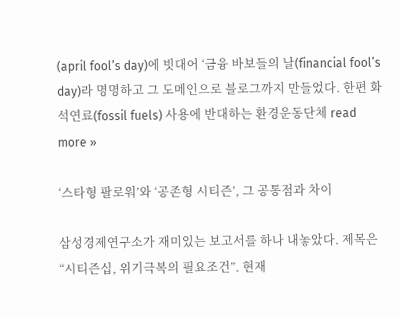(april fool’s day)에 빗대어 ‘금융 바보들의 날(financial fool’s day)라 명명하고 그 도메인으로 블로그까지 만들었다. 한편 화석연료(fossil fuels) 사용에 반대하는 환경운동단체 read more »

‘스타형 팔로워’와 ‘공존형 시티즌’, 그 공통점과 차이

삼성경제연구소가 재미있는 보고서를 하나 내놓았다. 제목은 “시티즌십, 위기극복의 필요조건”. 현재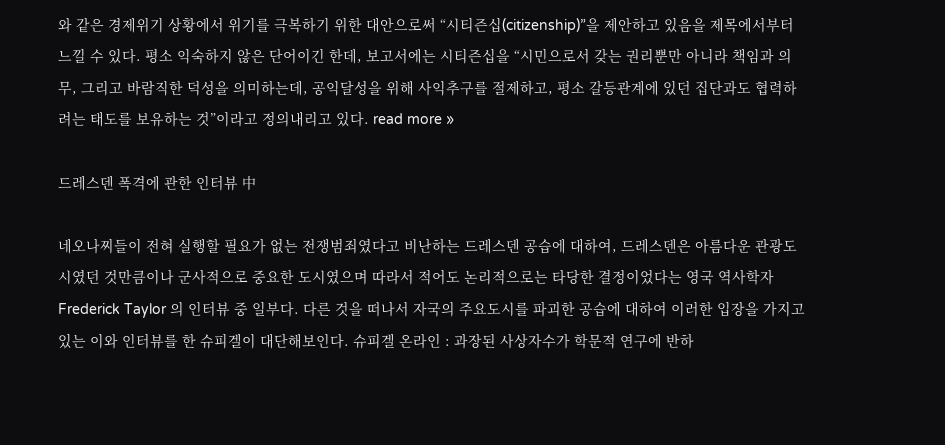와 같은 경제위기 상황에서 위기를 극복하기 위한 대안으로써 “시티즌십(citizenship)”을 제안하고 있음을 제목에서부터 느낄 수 있다. 평소 익숙하지 않은 단어이긴 한데, 보고서에는 시티즌십을 “시민으로서 갖는 권리뿐만 아니라 책임과 의무, 그리고 바람직한 덕성을 의미하는데, 공익달성을 위해 사익추구를 절제하고, 평소 갈등관계에 있던 집단과도 협력하려는 태도를 보유하는 것”이라고 정의내리고 있다. read more »

드레스덴 폭격에 관한 인터뷰 中

네오나찌들이 전혀 실행할 필요가 없는 전쟁범죄였다고 비난하는 드레스덴 공습에 대하여, 드레스덴은 아름다운 관광도시였던 것만큼이나 군사적으로 중요한 도시였으며 따라서 적어도 논리적으로는 타당한 결정이었다는 영국 역사학자 Frederick Taylor 의 인터뷰 중 일부다. 다른 것을 떠나서 자국의 주요도시를 파괴한 공습에 대하여 이러한 입장을 가지고 있는 이와 인터뷰를 한 슈피겔이 대단해보인다. 슈피겔 온라인 : 과장된 사상자수가 학문적 연구에 반하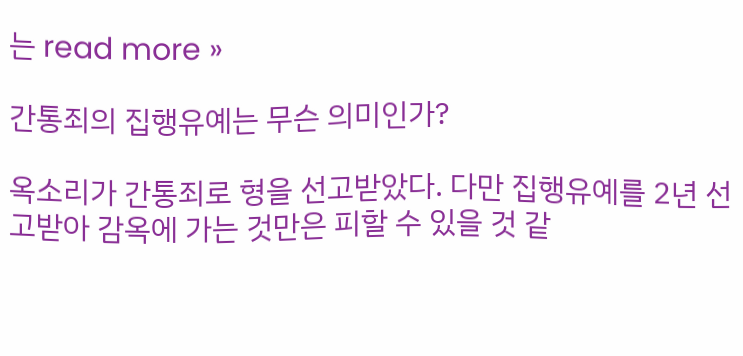는 read more »

간통죄의 집행유예는 무슨 의미인가?

옥소리가 간통죄로 형을 선고받았다. 다만 집행유예를 2년 선고받아 감옥에 가는 것만은 피할 수 있을 것 같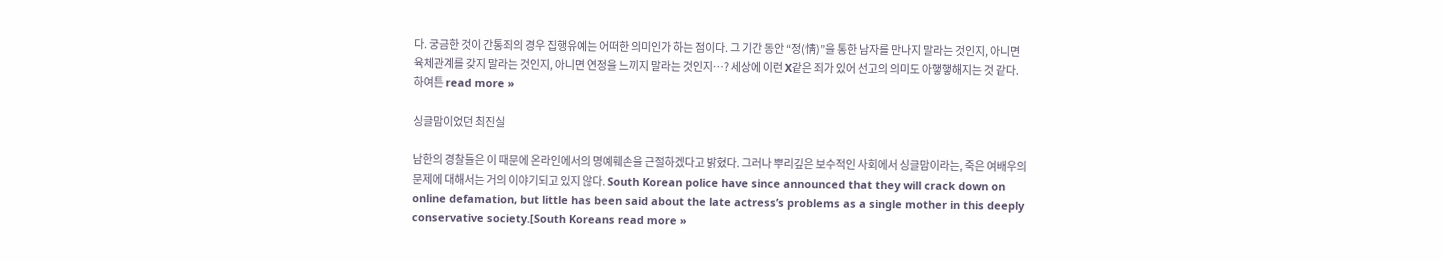다. 궁금한 것이 간통죄의 경우 집행유예는 어떠한 의미인가 하는 점이다. 그 기간 동안 “정(情)”을 통한 남자를 만나지 말라는 것인지, 아니면 육체관계를 갖지 말라는 것인지, 아니면 연정을 느끼지 말라는 것인지…? 세상에 이런 X같은 죄가 있어 선고의 의미도 아햏햏해지는 것 같다. 하여튼 read more »

싱글맘이었던 최진실

남한의 경찰들은 이 때문에 온라인에서의 명예훼손을 근절하겠다고 밝혔다. 그러나 뿌리깊은 보수적인 사회에서 싱글맘이라는, 죽은 여배우의 문제에 대해서는 거의 이야기되고 있지 않다. South Korean police have since announced that they will crack down on online defamation, but little has been said about the late actress’s problems as a single mother in this deeply conservative society.[South Koreans read more »